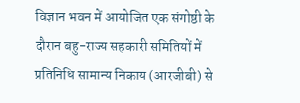विज्ञान भवन में आयोजित एक संगोष्ठी के दौरान बहु-राज्य सहकारी समितियों में प्रतिनिधि सामान्य निकाय (आरजीबी) से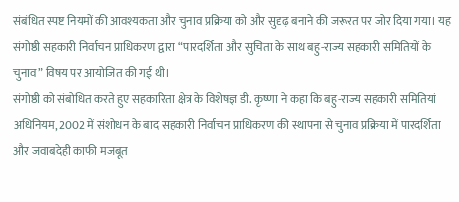संबंधित स्पष्ट नियमों की आवश्यकता और चुनाव प्रक्रिया को और सुदृढ़ बनाने की जरूरत पर जोर दिया गया। यह संगोष्ठी सहकारी निर्वाचन प्राधिकरण द्वारा “पारदर्शिता और सुचिता के साथ बहु-राज्य सहकारी समितियों के चुनाव” विषय पर आयोजित की गई थी।
संगोष्ठी को संबोधित करते हुए सहकारिता क्षेत्र के विशेषज्ञ डी. कृष्णा ने कहा कि बहु-राज्य सहकारी समितियां अधिनियम, 2002 में संशोधन के बाद सहकारी निर्वाचन प्राधिकरण की स्थापना से चुनाव प्रक्रिया में पारदर्शिता और जवाबदेही काफी मजबूत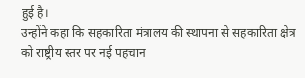हुई है।
उन्होंने कहा कि सहकारिता मंत्रालय की स्थापना से सहकारिता क्षेत्र को राष्ट्रीय स्तर पर नई पहचान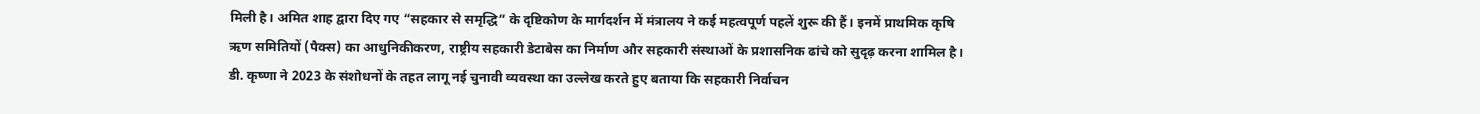मिली है। अमित शाह द्वारा दिए गए “सहकार से समृद्धि” के दृष्टिकोण के मार्गदर्शन में मंत्रालय ने कई महत्वपूर्ण पहलें शुरू की हैं। इनमें प्राथमिक कृषि ऋण समितियों (पैक्स) का आधुनिकीकरण, राष्ट्रीय सहकारी डेटाबेस का निर्माण और सहकारी संस्थाओं के प्रशासनिक ढांचे को सुदृढ़ करना शामिल है।
डी. कृष्णा ने 2023 के संशोधनों के तहत लागू नई चुनावी व्यवस्था का उल्लेख करते हुए बताया कि सहकारी निर्वाचन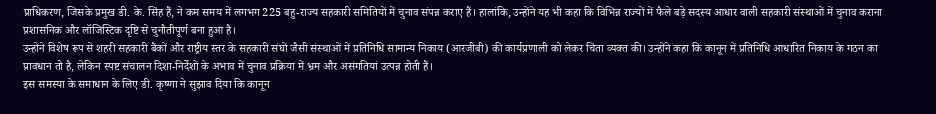प्राधिकरण, जिसके प्रमुख डी. के. सिंह हैं, ने कम समय में लगभग 225 बहु-राज्य सहकारी समितियों में चुनाव संपन्न कराए हैं। हालांकि, उन्होंने यह भी कहा कि विभिन्न राज्यों में फैले बड़े सदस्य आधार वाली सहकारी संस्थाओं में चुनाव कराना प्रशासनिक और लॉजिस्टिक दृष्टि से चुनौतीपूर्ण बना हुआ है।
उन्होंने विशेष रूप से शहरी सहकारी बैंकों और राष्ट्रीय स्तर के सहकारी संघों जैसी संस्थाओं में प्रतिनिधि सामान्य निकाय (आरजीबी) की कार्यप्रणाली को लेकर चिंता व्यक्त की। उन्होंने कहा कि कानून में प्रतिनिधि आधारित निकाय के गठन का प्रावधान तो है, लेकिन स्पष्ट संचालन दिशा-निर्देशों के अभाव में चुनाव प्रक्रिया में भ्रम और असंगतियां उत्पन्न होती हैं।
इस समस्या के समाधान के लिए डी. कृष्णा ने सुझाव दिया कि कानून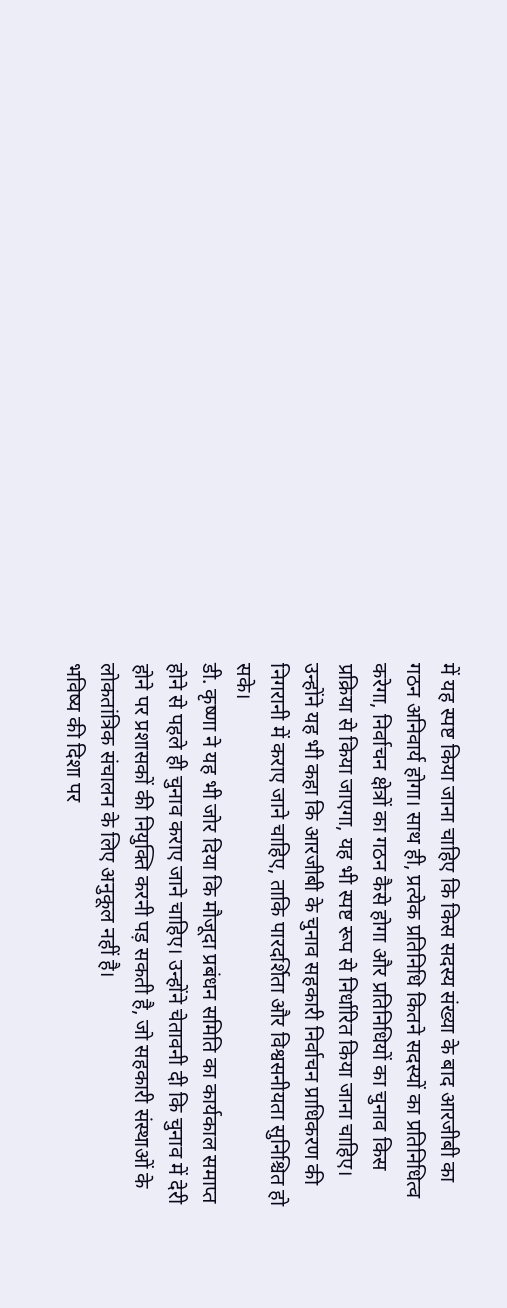में यह स्पष्ट किया जाना चाहिए कि किस सदस्य संख्या के बाद आरजीबी का गठन अनिवार्य होगा। साथ ही, प्रत्येक प्रतिनिधि कितने सदस्यों का प्रतिनिधित्व करेगा, निर्वाचन क्षेत्रों का गठन कैसे होगा और प्रतिनिधियों का चुनाव किस प्रक्रिया से किया जाएगा, यह भी स्पष्ट रूप से निर्धारित किया जाना चाहिए। उन्होंने यह भी कहा कि आरजीबी के चुनाव सहकारी निर्वाचन प्राधिकरण की निगरानी में कराए जाने चाहिए, ताकि पारदर्शिता और विश्वसनीयता सुनिश्चित हो सके।
डी. कृष्णा ने यह भी जोर दिया कि मौजूदा प्रबंधन समिति का कार्यकाल समाप्त होने से पहले ही चुनाव कराए जाने चाहिए। उन्होंने चेतावनी दी कि चुनाव में देरी होने पर प्रशासकों की नियुक्ति करनी पड़ सकती है, जो सहकारी संस्थाओं के लोकतांत्रिक संचालन के लिए अनुकूल नहीं है।
भविष्य की दिशा पर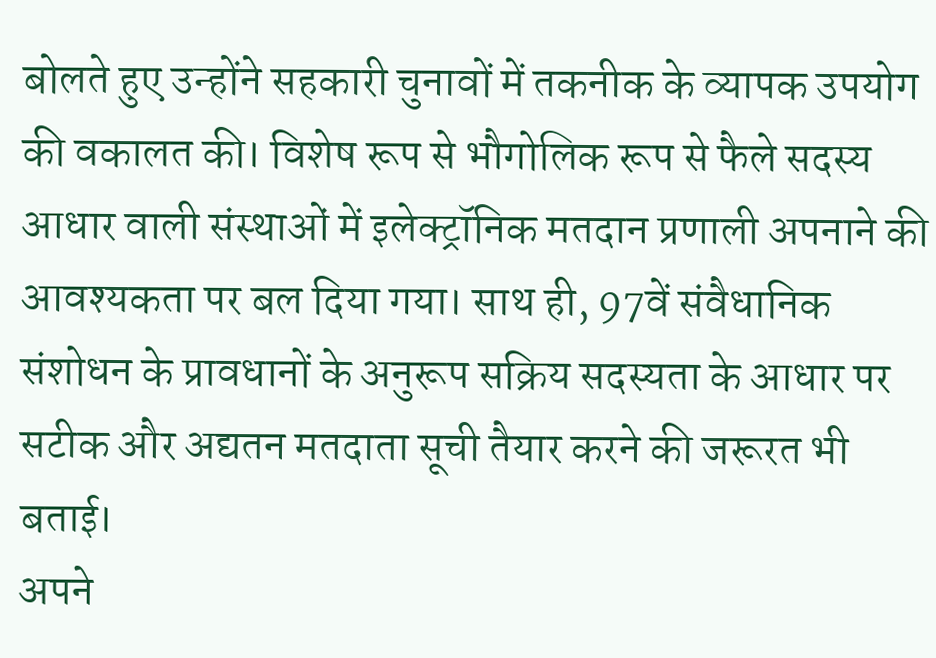बोलते हुए उन्होंने सहकारी चुनावों में तकनीक के व्यापक उपयोग की वकालत की। विशेष रूप से भौगोलिक रूप से फैले सदस्य आधार वाली संस्थाओं में इलेक्ट्रॉनिक मतदान प्रणाली अपनाने की आवश्यकता पर बल दिया गया। साथ ही, 97वें संवैधानिक संशोधन के प्रावधानों के अनुरूप सक्रिय सदस्यता के आधार पर सटीक और अद्यतन मतदाता सूची तैयार करने की जरूरत भी बताई।
अपने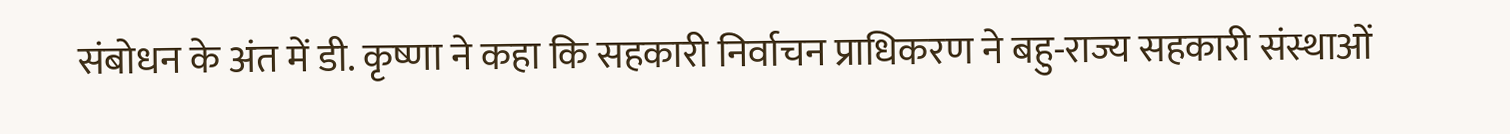संबोधन के अंत में डी. कृष्णा ने कहा कि सहकारी निर्वाचन प्राधिकरण ने बहु-राज्य सहकारी संस्थाओं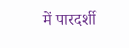में पारदर्शी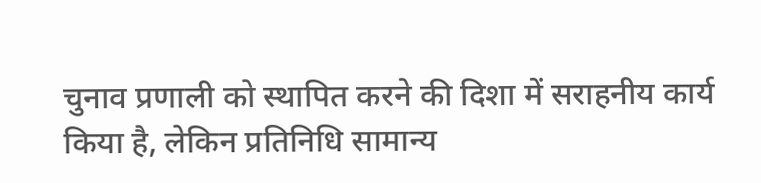चुनाव प्रणाली को स्थापित करने की दिशा में सराहनीय कार्य किया है, लेकिन प्रतिनिधि सामान्य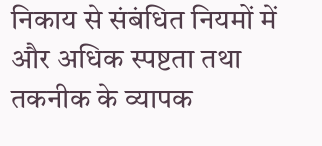निकाय से संबंधित नियमों में और अधिक स्पष्टता तथा तकनीक के व्यापक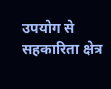उपयोग से सहकारिता क्षेत्र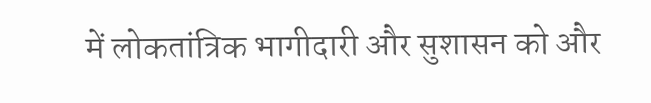में लोकतांत्रिक भागीदारी और सुशासन को और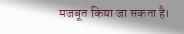मजबूत किया जा सकता है।